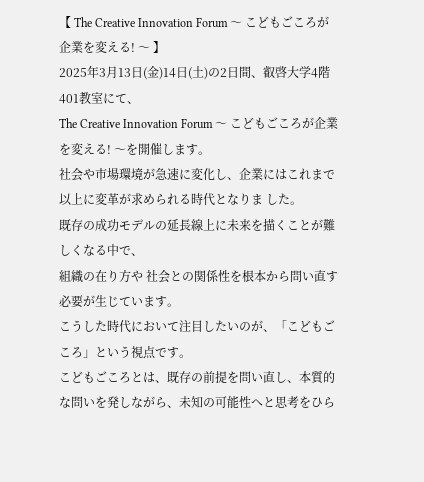【 The Creative Innovation Forum 〜 こどもごころが企業を変える! 〜 】
2025年3月13日(金)14日(土)の2日間、叡啓大学4階401教室にて、
The Creative Innovation Forum 〜 こどもごころが企業を変える! 〜を開催します。
社会や市場環境が急速に変化し、企業にはこれまで以上に変革が求められる時代となりま した。
既存の成功モデルの延⻑線上に未来を描くことが難しくなる中で、
組織の在り方や 社会との関係性を根本から問い直す必要が生じています。
こうした時代において注目したいのが、「こどもごころ」という視点です。
こどもごころとは、既存の前提を問い直し、本質的な問いを発しながら、未知の可能性へと思考をひら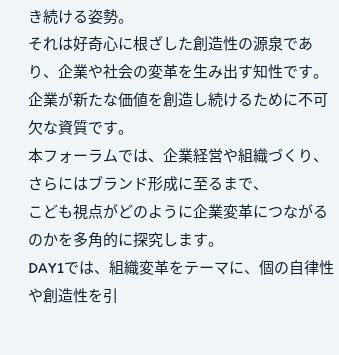き続ける姿勢。
それは好奇心に根ざした創造性の源泉であり、企業や社会の変革を生み出す知性です。
企業が新たな価値を創造し続けるために不可欠な資質です。
本フォーラムでは、企業経営や組織づくり、さらにはブランド形成に至るまで、
こども視点がどのように企業変革につながるのかを多角的に探究します。
DAY1では、組織変革をテーマに、個の自律性や創造性を引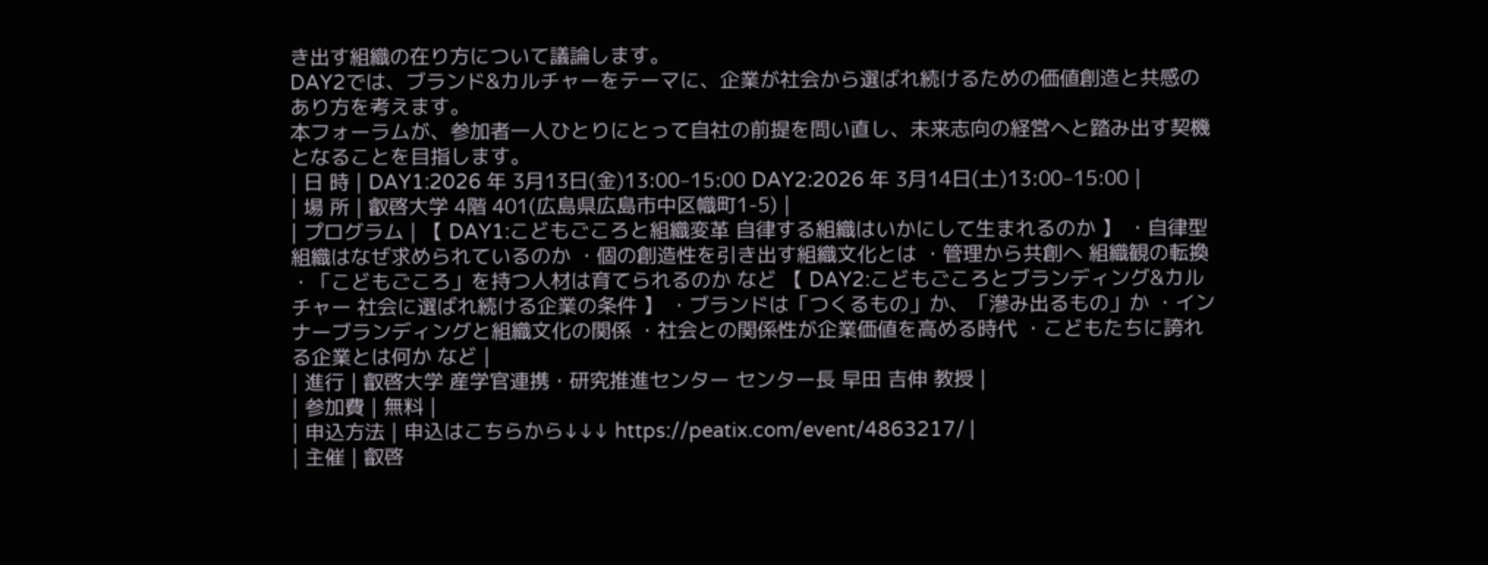き出す組織の在り方について議論します。
DAY2では、ブランド&カルチャーをテーマに、企業が社会から選ばれ続けるための価値創造と共感のあり方を考えます。
本フォーラムが、参加者一人ひとりにとって自社の前提を問い直し、未来志向の経営へと踏み出す契機となることを目指します。
| 日 時 | DAY1:2026 年 3月13日(金)13:00‒15:00 DAY2:2026 年 3月14日(土)13:00‒15:00 |
| 場 所 | 叡啓大学 4階 401(広島県広島市中区幟町1-5) |
| プログラム | 【 DAY1:こどもごころと組織変革 自律する組織はいかにして生まれるのか 】 ・自律型組織はなぜ求められているのか ・個の創造性を引き出す組織文化とは ・管理から共創へ 組織観の転換 ・「こどもごころ」を持つ人材は育てられるのか など 【 DAY2:こどもごころとブランディング&カルチャー 社会に選ばれ続ける企業の条件 】 ・ブランドは「つくるもの」か、「滲み出るもの」か ・インナーブランディングと組織文化の関係 ・社会との関係性が企業価値を高める時代 ・こどもたちに誇れる企業とは何か など |
| 進行 | 叡啓大学 産学官連携・研究推進センター センター⻑ 早田 吉伸 教授 |
| 参加費 | 無料 |
| 申込方法 | 申込はこちらから↓↓↓ https://peatix.com/event/4863217/ |
| 主催 | 叡啓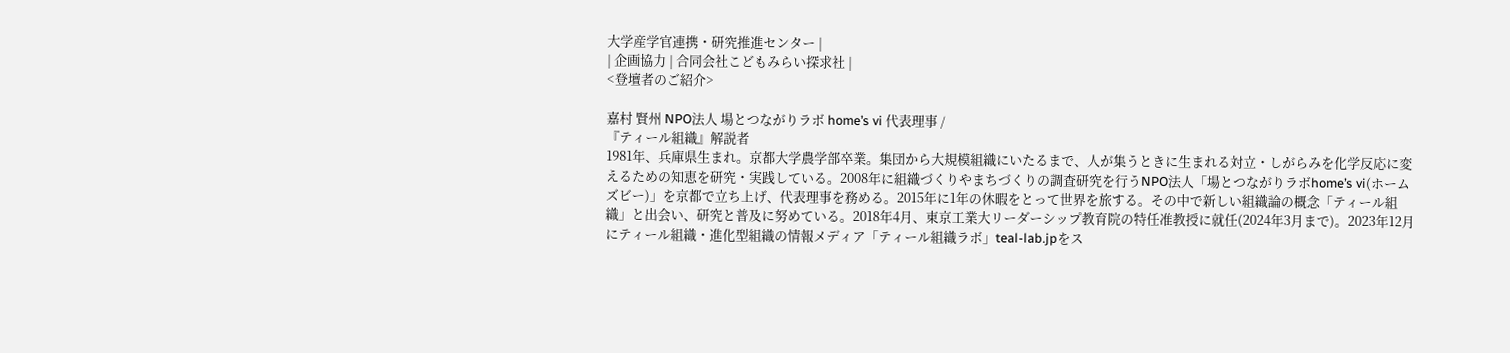大学産学官連携・研究推進センター |
| 企画協力 | 合同会社こどもみらい探求社 |
<登壇者のご紹介>

嘉村 賢州 NPO法人 場とつながりラボ home’s vi 代表理事 /
『ティール組織』解説者
1981年、兵庫県生まれ。京都大学農学部卒業。集団から大規模組織にいたるまで、人が集うときに生まれる対立・しがらみを化学反応に変えるための知恵を研究・実践している。2008年に組織づくりやまちづくりの調査研究を行うNPO法人「場とつながりラボhome’s vi(ホームズビー)」を京都で立ち上げ、代表理事を務める。2015年に1年の休暇をとって世界を旅する。その中で新しい組織論の概念「ティール組織」と出会い、研究と普及に努めている。2018年4月、東京工業大リーダーシップ教育院の特任准教授に就任(2024年3月まで)。2023年12月にティール組織・進化型組織の情報メディア「ティール組織ラボ」teal-lab.jpをス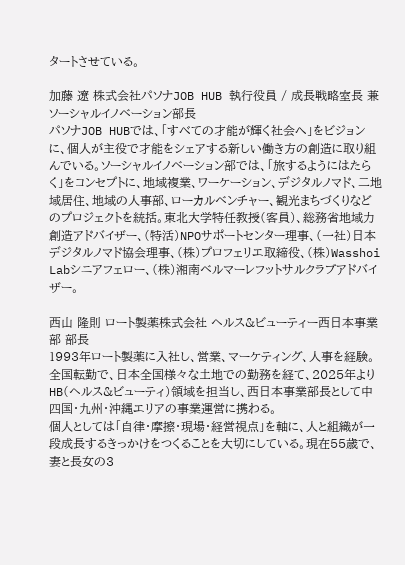タートさせている。

加藤 遼 株式会社パソナJOB HUB 執行役員 / 成長戦略室長 兼 ソーシャルイノベーション部長
パソナJOB HUBでは、「すべての才能が輝く社会へ」をビジョンに、個人が主役で才能をシェアする新しい働き方の創造に取り組んでいる。ソーシャルイノベーション部では、「旅するようにはたらく」をコンセプトに、地域複業、ワーケーション、デジタルノマド、二地域居住、地域の人事部、ローカルベンチャー、観光まちづくりなどのプロジェクトを統括。東北大学特任教授(客員)、総務省地域力創造アドバイザー、(特活)NPOサポートセンター理事、(一社)日本デジタルノマド協会理事、(株)プロフェリエ取締役、(株)Wasshoi Labシニアフェロー、(株)湘南ベルマーレフットサルクラブアドバイザー。

西山 隆則 ロート製薬株式会社 ヘルス&ビューティー西日本事業部 部長
1993年ロート製薬に入社し、営業、マーケティング、人事を経験。全国転勤で、日本全国様々な土地での勤務を経て、2025年よりHB(ヘルス&ビューティ)領域を担当し、西日本事業部長として中四国・九州・沖縄エリアの事業運営に携わる。
個人としては「自律・摩擦・現場・経営視点」を軸に、人と組織が一段成長するきっかけをつくることを大切にしている。現在55歳で、妻と長女の3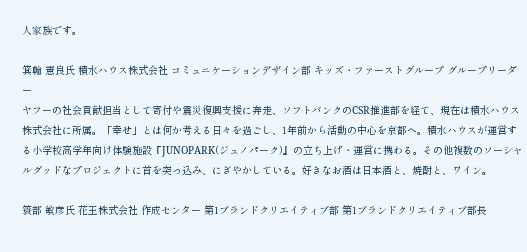人家族です。

箕輪 憲良氏 積水ハウス株式会社 コミュニケーションデザイン部 キッズ・ファーストグループ グループリーダー
ヤフーの社会貢献担当として寄付や震災復興支援に奔走、ソフトバンクのCSR推進部を経て、現在は積水ハウス株式会社に所属。「幸せ」とは何か考える日々を過ごし、1年前から活動の中心を京都へ。積水ハウスが運営する小学校高学年向け体験施設『JUNOPARK(ジュノパーク)』の立ち上げ・運営に携わる。その他複数のソーシャルグッドなプロジェクトに首を突っ込み、にぎやかしている。好きなお酒は日本酒と、焼酎と、ワイン。

簑部 敏彦氏 花王株式会社 作成センター 第1ブランドクリエイティブ部 第1ブランドクリエイティブ部長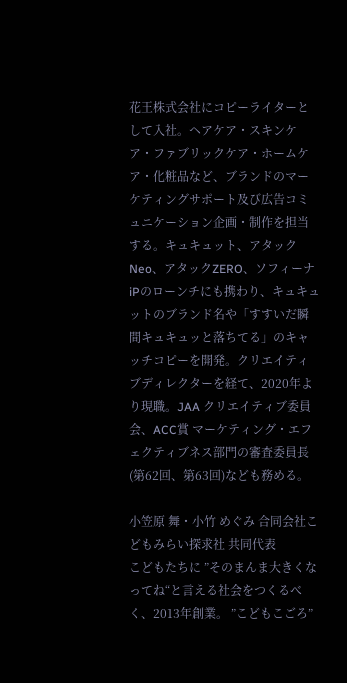花王株式会社にコピーライターとして入社。ヘアケア・スキンケア・ファブリックケア・ホームケア・化粧品など、ブランドのマーケティングサポート及び広告コミュニケーション企画・制作を担当する。キュキュット、アタックNeo、アタックZERO、ソフィーナiPのローンチにも携わり、キュキュットのブランド名や「すすいだ瞬間キュキュッと落ちてる」のキャッチコピーを開発。クリエイティブディレクターを経て、2020年より現職。JAA クリエイティブ委員会、ACC賞 マーケティング・エフェクティブネス部門の審査委員長(第62回、第63回)なども務める。

小笠原 舞・小竹 めぐみ 合同会社こどもみらい探求社 共同代表
こどもたちに ”そのまんま大きくなってね“と言える社会をつくるべく、2013年創業。 ”こどもこごろ”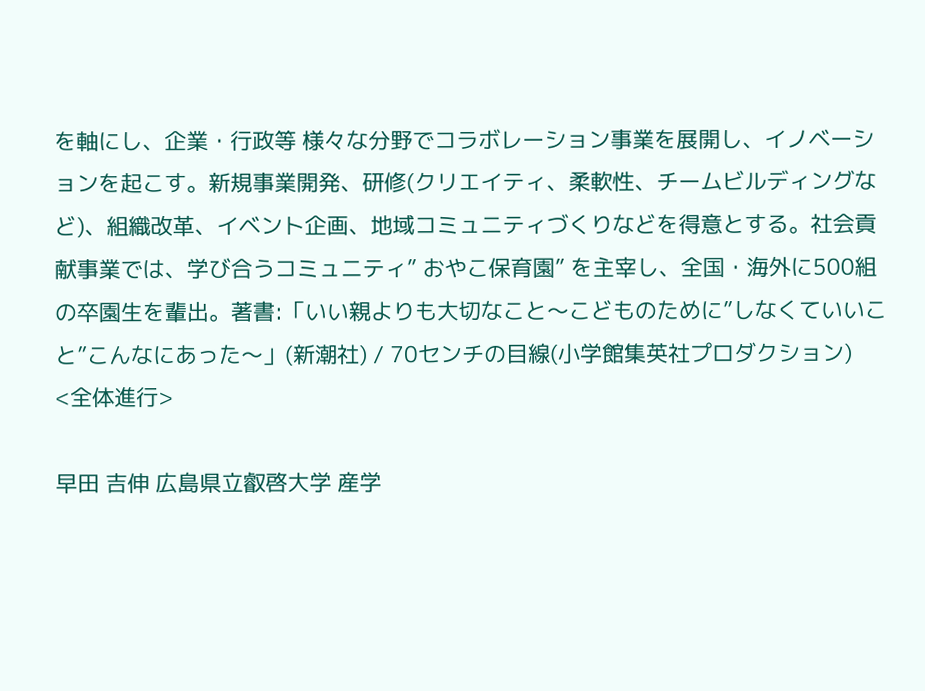を軸にし、企業・行政等 様々な分野でコラボレーション事業を展開し、イノベーションを起こす。新規事業開発、研修(クリエイティ、柔軟性、チームビルディングなど)、組織改革、イベント企画、地域コミュニティづくりなどを得意とする。社会貢献事業では、学び合うコミュニティ” おやこ保育園” を主宰し、全国・海外に500組の卒園生を輩出。著書:「いい親よりも大切なこと〜こどものために”しなくていいこと”こんなにあった〜」(新潮社) / 70センチの目線(小学館集英社プロダクション)
<全体進行>

早田 吉伸 広島県立叡啓大学 産学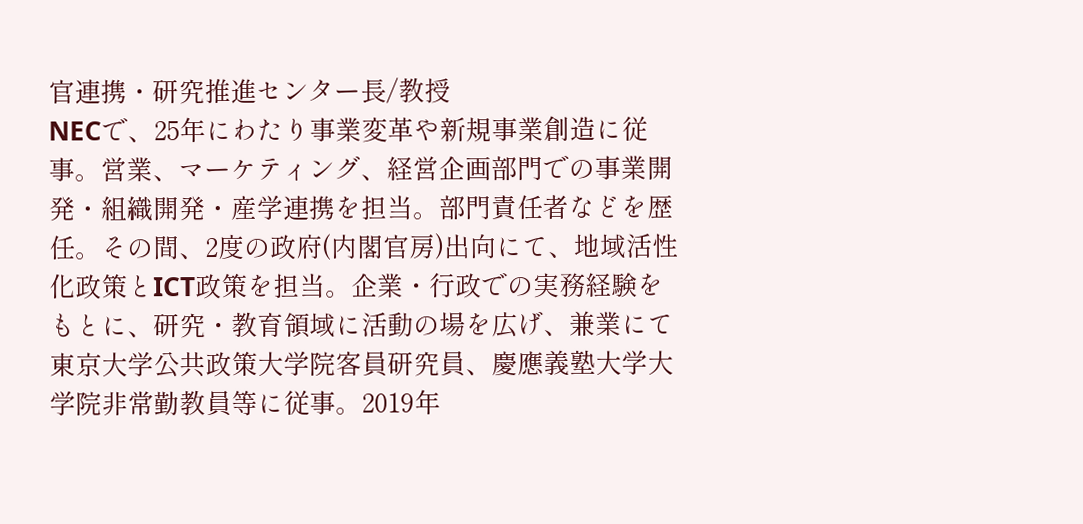官連携・研究推進センター長/教授
NECで、25年にわたり事業変革や新規事業創造に従事。営業、マーケティング、経営企画部門での事業開発・組織開発・産学連携を担当。部門責任者などを歴任。その間、2度の政府(内閣官房)出向にて、地域活性化政策とICT政策を担当。企業・行政での実務経験をもとに、研究・教育領域に活動の場を広げ、兼業にて東京大学公共政策大学院客員研究員、慶應義塾大学大学院非常勤教員等に従事。2019年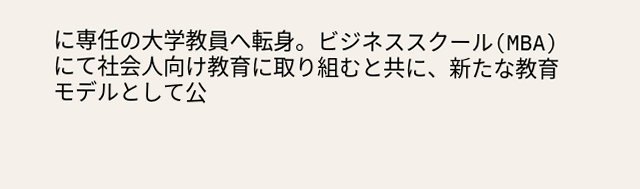に専任の大学教員へ転身。ビジネススクール(MBA)にて社会人向け教育に取り組むと共に、新たな教育モデルとして公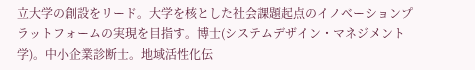立大学の創設をリード。大学を核とした社会課題起点のイノベーションプラットフォームの実現を目指す。博士(システムデザイン・マネジメント学)。中小企業診断士。地域活性化伝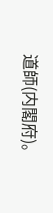道師(内閣府)。